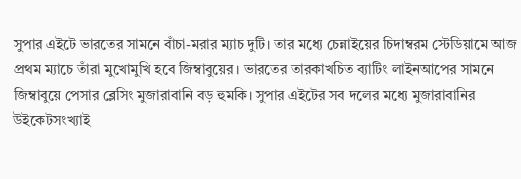সুপার এইটে ভারতের সামনে বাঁচা-মরার ম্যাচ দুটি। তার মধ্যে চেন্নাইয়ের চিদাম্বরম স্টেডিয়ামে আজ প্রথম ম্যাচে তাঁরা মুখোমুখি হবে জিম্বাবুয়ের। ভারতের তারকাখচিত ব্যাটিং লাইনআপের সামনে জিম্বাবুয়ে পেসার ব্লেসিং মুজারাবানি বড় হুমকি। সুপার এইটের সব দলের মধ্যে মুজারাবানির উইকেটসংখ্যাই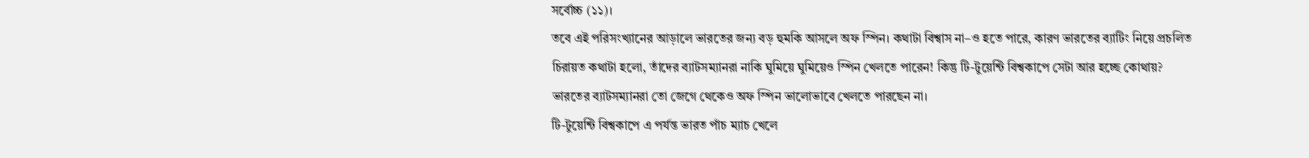সর্বোচ্চ (১১)।
তবে এই পরিসংখ্যানের আড়ালে ভারতের জন্য বড় হুমকি আসলে অফ স্পিন। কথাটা বিশ্বাস না–ও হতে পারে, কারণ ভারতের ব্যাটিং নিয়ে প্রচলিত চিরায়ত কথাটা হলো, তাঁদের ব্যাটসম্যানরা নাকি ঘুমিয়ে ঘুমিয়েও স্পিন খেলতে পারেন! কিন্তু টি-টুয়েন্টি বিশ্বকাপে সেটা আর হচ্ছে কোথায়? ভারতের ব্যাটসম্যানরা তো জেগে থেকেও অফ স্পিন ভালোভাবে খেলতে পারছেন না।
টি-টুয়েন্টি বিশ্বকাপে এ পর্যন্ত ভারত পাঁচ ম্যাচ খেলে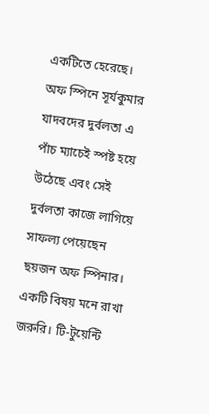একটিতে হেরেছে। অফ স্পিনে সূর্যকুমার যাদবদের দুর্বলতা এ পাঁচ ম্যাচেই স্পষ্ট হয়ে উঠেছে এবং সেই দুর্বলতা কাজে লাগিয়ে সাফল্য পেয়েছেন ছয়জন অফ স্পিনার।
একটি বিষয় মনে রাখা জরুরি। টি-টুয়েন্টি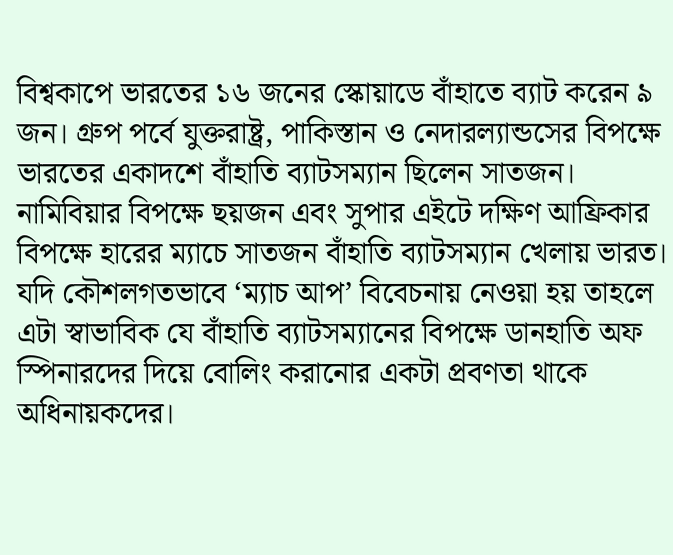বিশ্বকাপে ভারতের ১৬ জনের স্কোয়াডে বাঁহাতে ব্যাট করেন ৯ জন। গ্রুপ পর্বে যুক্তরাষ্ট্র, পাকিস্তান ও নেদারল্যান্ডসের বিপক্ষে ভারতের একাদশে বাঁহাতি ব্যাটসম্যান ছিলেন সাতজন। নামিবিয়ার বিপক্ষে ছয়জন এবং সুপার এইটে দক্ষিণ আফ্রিকার বিপক্ষে হারের ম্যাচে সাতজন বাঁহাতি ব্যাটসম্যান খেলায় ভারত।
যদি কৌশলগতভাবে ‘ম্যাচ আপ’ বিবেচনায় নেওয়া হয় তাহলে এটা স্বাভাবিক যে বাঁহাতি ব্যাটসম্যানের বিপক্ষে ডানহাতি অফ স্পিনারদের দিয়ে বোলিং করানোর একটা প্রবণতা থাকে অধিনায়কদের।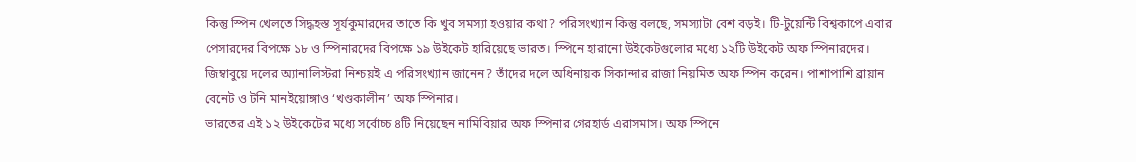কিন্তু স্পিন খেলতে সিদ্ধহস্ত সূর্যকুমারদের তাতে কি খুব সমস্যা হওয়ার কথা? পরিসংখ্যান কিন্তু বলছে, সমস্যাটা বেশ বড়ই। টি-টুয়েন্টি বিশ্বকাপে এবার পেসারদের বিপক্ষে ১৮ ও স্পিনারদের বিপক্ষে ১৯ উইকেট হারিয়েছে ভারত। স্পিনে হারানো উইকেটগুলোর মধ্যে ১২টি উইকেট অফ স্পিনারদের। জিম্বাবুয়ে দলের অ্যানালিস্টরা নিশ্চয়ই এ পরিসংখ্যান জানেন? তাঁদের দলে অধিনায়ক সিকান্দার রাজা নিয়মিত অফ স্পিন করেন। পাশাপাশি ব্রায়ান বেনেট ও টনি মানইয়োঙ্গাও ‘খণ্ডকালীন’ অফ স্পিনার।
ভারতের এই ১২ উইকেটের মধ্যে সর্বোচ্চ ৪টি নিয়েছেন নামিবিয়ার অফ স্পিনার গেরহার্ড এরাসমাস। অফ স্পিনে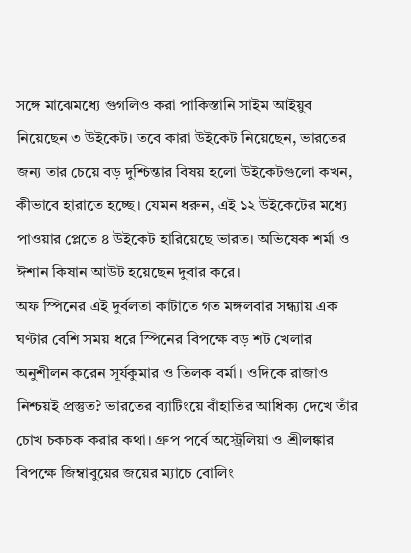সঙ্গে মাঝেমধ্যে গুগলিও করা পাকিস্তানি সাইম আইয়ুব নিয়েছেন ৩ উইকেট। তবে কারা উইকেট নিয়েছেন, ভারতের জন্য তার চেয়ে বড় দুশ্চিন্তার বিষয় হলো উইকেটগুলো কখন, কীভাবে হারাতে হচ্ছে। যেমন ধরুন, এই ১২ উইকেটের মধ্যে পাওয়ার প্লেতে ৪ উইকেট হারিয়েছে ভারত। অভিষেক শর্মা ও ঈশান কিষান আউট হয়েছেন দুবার করে।
অফ স্পিনের এই দুর্বলতা কাটাতে গত মঙ্গলবার সন্ধ্যায় এক ঘণ্টার বেশি সময় ধরে স্পিনের বিপক্ষে বড় শট খেলার অনুশীলন করেন সূর্যকুমার ও তিলক বর্মা। ওদিকে রাজাও নিশ্চয়ই প্রস্তুত? ভারতের ব্যাটিংয়ে বাঁহাতির আধিক্য দেখে তাঁর চোখ চকচক করার কথা। গ্রুপ পর্বে অস্ট্রেলিয়া ও শ্রীলঙ্কার বিপক্ষে জিম্বাবুয়ের জয়ের ম্যাচে বোলিং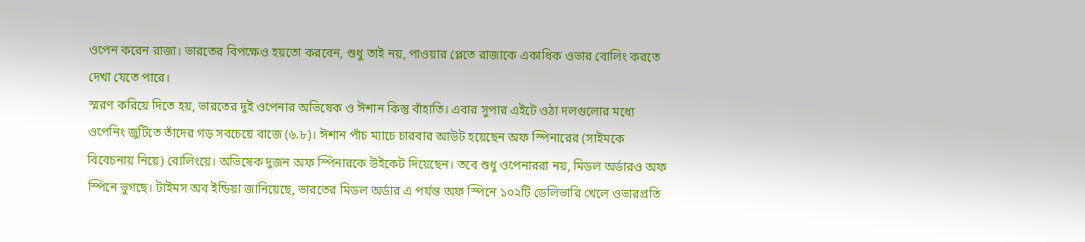ওপেন করেন রাজা। ভারতের বিপক্ষেও হয়তো করবেন, শুধু তাই নয়, পাওয়ার প্লেতে রাজাকে একাধিক ওভার বোলিং করতে দেখা যেতে পারে।
স্মরণ করিয়ে দিতে হয়, ভারতের দুই ওপেনার অভিষেক ও ঈশান কিন্তু বাঁহাতি। এবার সুপার এইটে ওঠা দলগুলোর মধ্যে ওপেনিং জুটিতে তাঁদের গড় সবচেয়ে বাজে (৬.৮)। ঈশান পাঁচ ম্যাচে চারবার আউট হয়েছেন অফ স্পিনারের (সাইমকে বিবেচনায় নিয়ে) বোলিংয়ে। অভিষেক দুজন অফ স্পিনারকে উইকেট দিয়েছেন। তবে শুধু ওপেনাররা নয়, মিডল অর্ডারও অফ স্পিনে ভুগছে। টাইমস অব ইন্ডিয়া জানিয়েছে, ভারতের মিডল অর্ডার এ পর্যন্ত অফ স্পিনে ১০২টি ডেলিভারি খেলে ওভারপ্রতি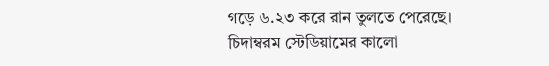গড়ে ৬.২৩ করে রান তুলতে পেরেছে।
চিদাম্বরম স্টেডিয়ামের কালো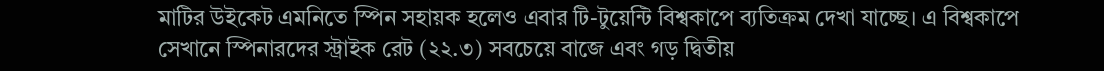মাটির উইকেট এমনিতে স্পিন সহায়ক হলেও এবার টি-টুয়েন্টি বিশ্বকাপে ব্যতিক্রম দেখা যাচ্ছে। এ বিশ্বকাপে সেখানে স্পিনারদের স্ট্রাইক রেট (২২.৩) সবচেয়ে বাজে এবং গড় দ্বিতীয়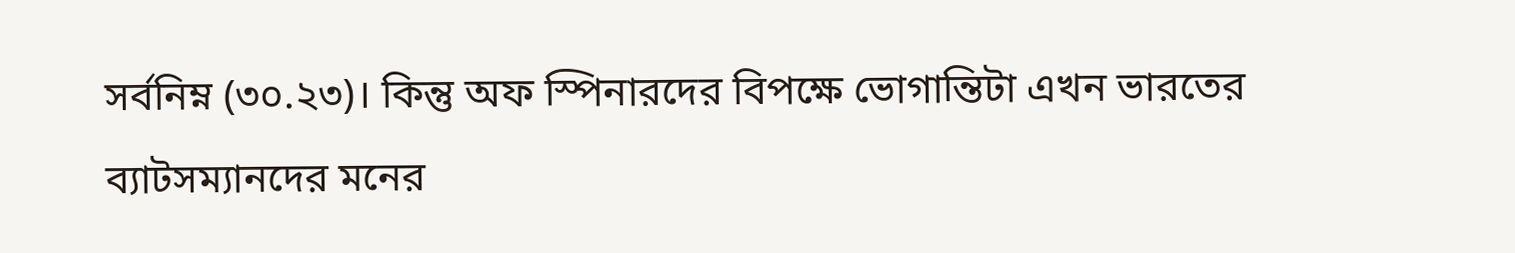সর্বনিম্ন (৩০.২৩)। কিন্তু অফ স্পিনারদের বিপক্ষে ভোগান্তিটা এখন ভারতের ব্যাটসম্যানদের মনের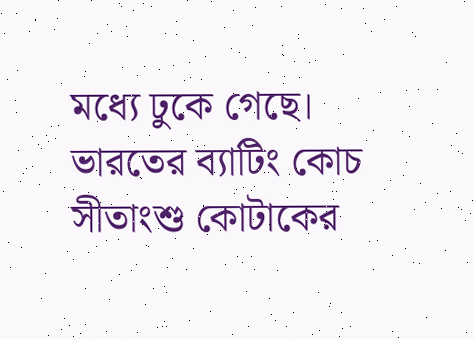মধ্যে ঢুকে গেছে। ভারতের ব্যাটিং কোচ সীতাংশু কোটাকের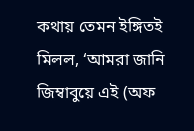কথায় তেমন ইঙ্গিতই মিলল, ‘আমরা জানি জিম্বাবুয়ে এই (অফ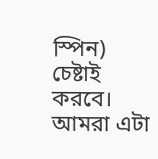স্পিন) চেষ্টাই করবে। আমরা এটা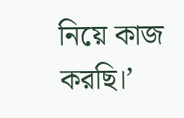নিয়ে কাজ করছি।’